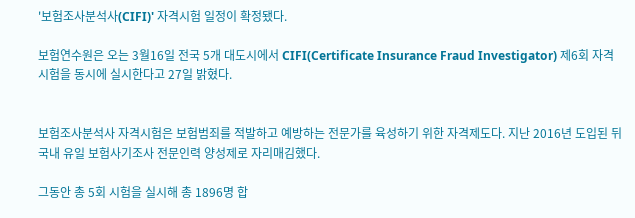'보험조사분석사(CIFI)' 자격시험 일정이 확정됐다.

보험연수원은 오는 3월16일 전국 5개 대도시에서 CIFI(Certificate Insurance Fraud Investigator) 제6회 자격시험을 동시에 실시한다고 27일 밝혔다.


보험조사분석사 자격시험은 보험범죄를 적발하고 예방하는 전문가를 육성하기 위한 자격제도다. 지난 2016년 도입된 뒤 국내 유일 보험사기조사 전문인력 양성제로 자리매김했다.

그동안 총 5회 시험을 실시해 총 1896명 합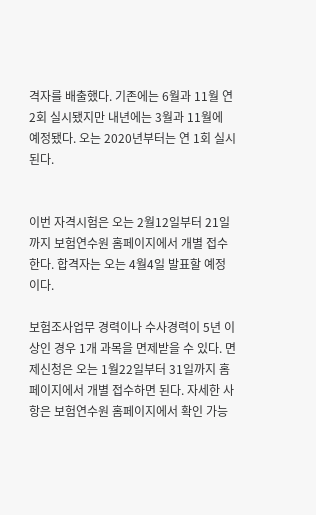격자를 배출했다. 기존에는 6월과 11월 연 2회 실시됐지만 내년에는 3월과 11월에 예정됐다. 오는 2020년부터는 연 1회 실시된다.


이번 자격시험은 오는 2월12일부터 21일까지 보험연수원 홈페이지에서 개별 접수한다. 합격자는 오는 4월4일 발표할 예정이다.

보험조사업무 경력이나 수사경력이 5년 이상인 경우 1개 과목을 면제받을 수 있다. 면제신청은 오는 1월22일부터 31일까지 홈페이지에서 개별 접수하면 된다. 자세한 사항은 보험연수원 홈페이지에서 확인 가능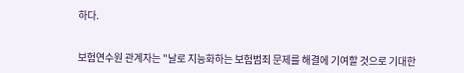하다.


보험연수원 관계자는 "날로 지능화하는 보험범죄 문제를 해결에 기여할 것으로 기대한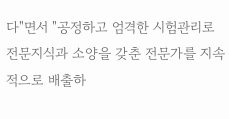다"면서 "공정하고 엄격한 시험관리로 전문지식과 소양을 갖춘 전문가를 지속적으로 배출하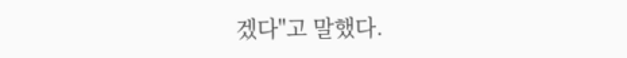겠다"고 말했다.